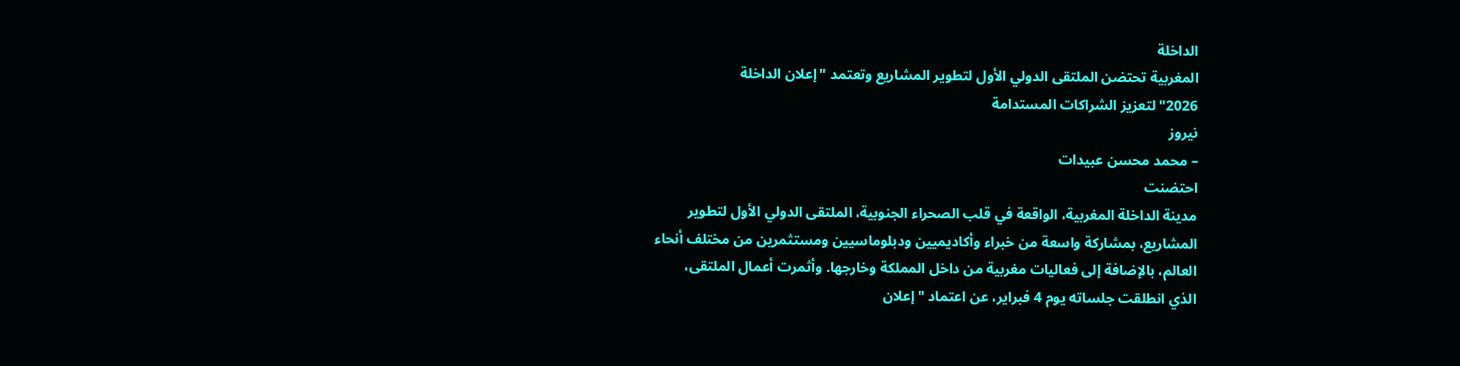الداخلة
المغربية تحتضن الملتقى الدولي الأول لتطوير المشاريع وتعتمد "إعلان الداخلة
2026" لتعزيز الشراكات المستدامة
نيروز
– محمد محسن عبيدات
احتضنت
مدينة الداخلة المغربية، الواقعة في قلب الصحراء الجنوبية، الملتقى الدولي الأول لتطوير
المشاريع، بمشاركة واسعة من خبراء وأكاديميين ودبلوماسيين ومستثمرين من مختلف أنحاء
العالم، بالإضافة إلى فعاليات مغربية من داخل المملكة وخارجها. وأثمرت أعمال الملتقى،
الذي انطلقت جلساته يوم 4 فبراير، عن اعتماد "إعلان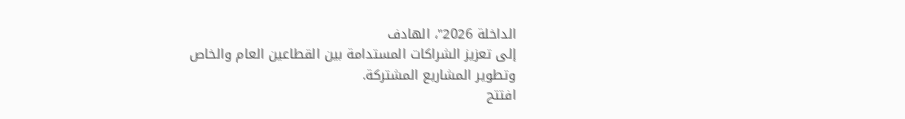الداخلة 2026"، الهادف
إلى تعزيز الشراكات المستدامة بين القطاعين العام والخاص وتطوير المشاريع المشتركة.
افتتح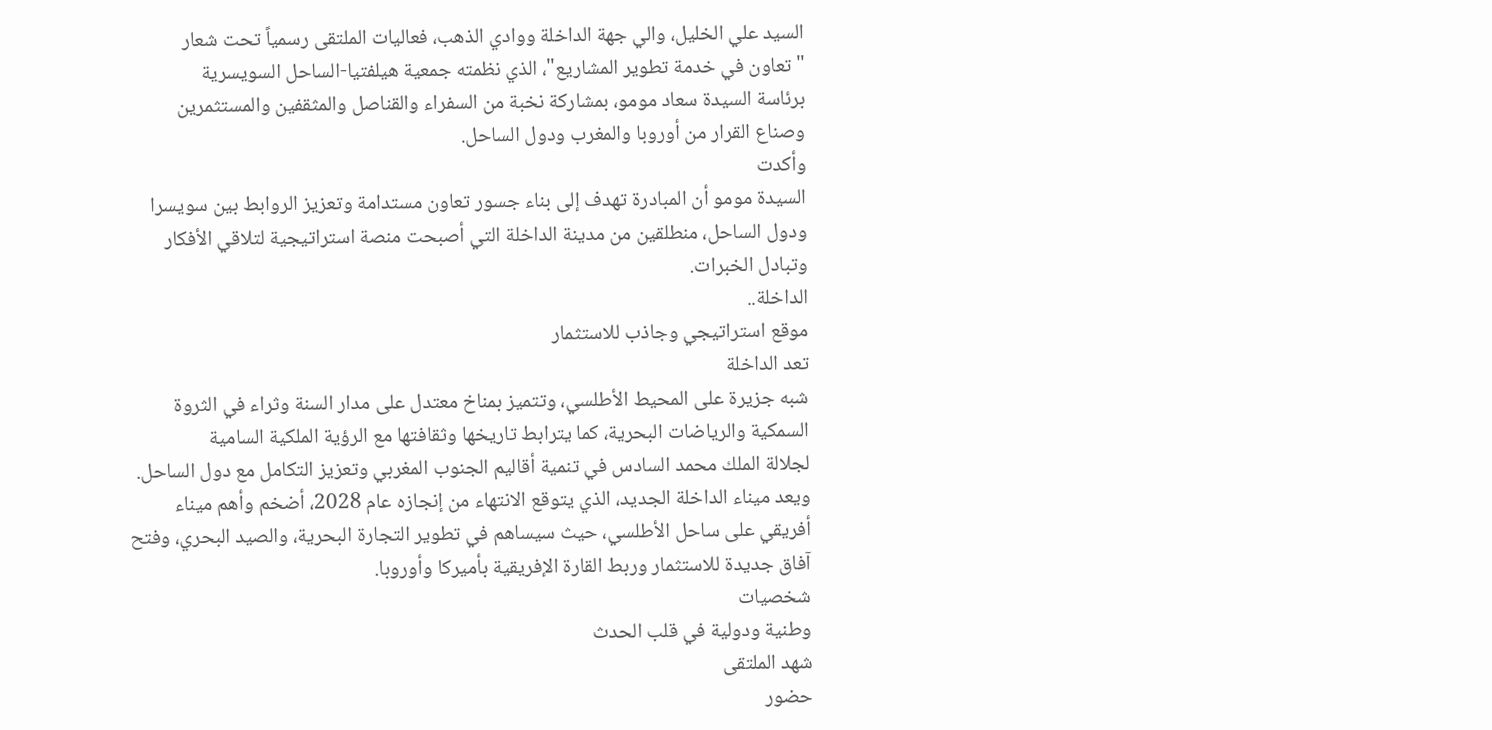السيد علي الخليل، والي جهة الداخلة ووادي الذهب، فعاليات الملتقى رسمياً تحت شعار
"تعاون في خدمة تطوير المشاريع"، الذي نظمته جمعية هيلفتيا-الساحل السويسرية
برئاسة السيدة سعاد مومو، بمشاركة نخبة من السفراء والقناصل والمثقفين والمستثمرين
وصناع القرار من أوروبا والمغرب ودول الساحل.
وأكدت
السيدة مومو أن المبادرة تهدف إلى بناء جسور تعاون مستدامة وتعزيز الروابط بين سويسرا
ودول الساحل، منطلقين من مدينة الداخلة التي أصبحت منصة استراتيجية لتلاقي الأفكار
وتبادل الخبرات.
الداخلة..
موقع استراتيجي وجاذب للاستثمار
تعد الداخلة
شبه جزيرة على المحيط الأطلسي، وتتميز بمناخ معتدل على مدار السنة وثراء في الثروة
السمكية والرياضات البحرية، كما يترابط تاريخها وثقافتها مع الرؤية الملكية السامية
لجلالة الملك محمد السادس في تنمية أقاليم الجنوب المغربي وتعزيز التكامل مع دول الساحل.
ويعد ميناء الداخلة الجديد، الذي يتوقع الانتهاء من إنجازه عام 2028، أضخم وأهم ميناء
أفريقي على ساحل الأطلسي، حيث سيساهم في تطوير التجارة البحرية، والصيد البحري، وفتح
آفاق جديدة للاستثمار وربط القارة الإفريقية بأميركا وأوروبا.
شخصيات
وطنية ودولية في قلب الحدث
شهد الملتقى
حضور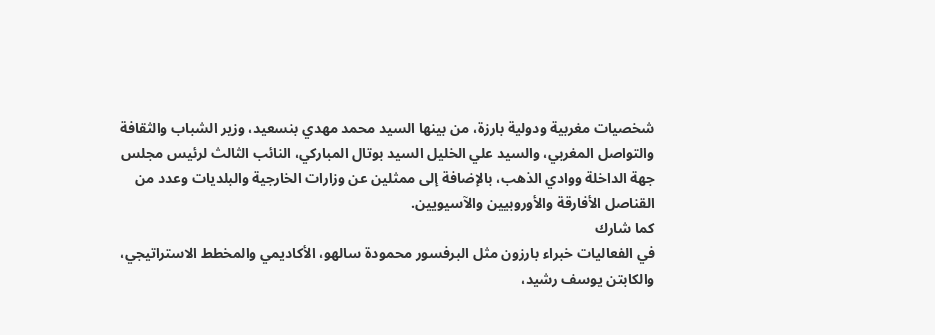شخصيات مغربية ودولية بارزة، من بينها السيد محمد مهدي بنسعيد، وزير الشباب والثقافة
والتواصل المغربي، والسيد علي الخليل السيد بوتال المباركي، النائب الثالث لرئيس مجلس
جهة الداخلة ووادي الذهب، بالإضافة إلى ممثلين عن وزارات الخارجية والبلديات وعدد من
القناصل الأفارقة والأوروبيين والآسيويين.
كما شارك
في الفعاليات خبراء بارزون مثل البرفسور محمودة سالهو، الأكاديمي والمخطط الاستراتيجي،
والكابتن يوسف رشيد،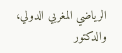الرياضي المغربي الدولي، والدكتور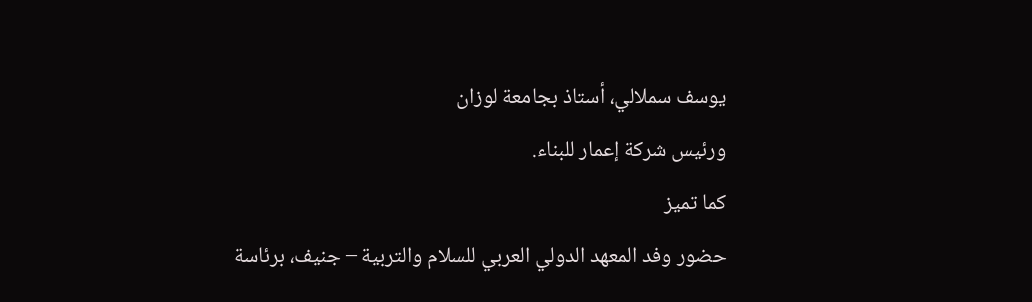يوسف سملالي، أستاذ بجامعة لوزان
ورئيس شركة إعمار للبناء.
كما تميز
حضور وفد المعهد الدولي العربي للسلام والتربية – جنيف، برئاسة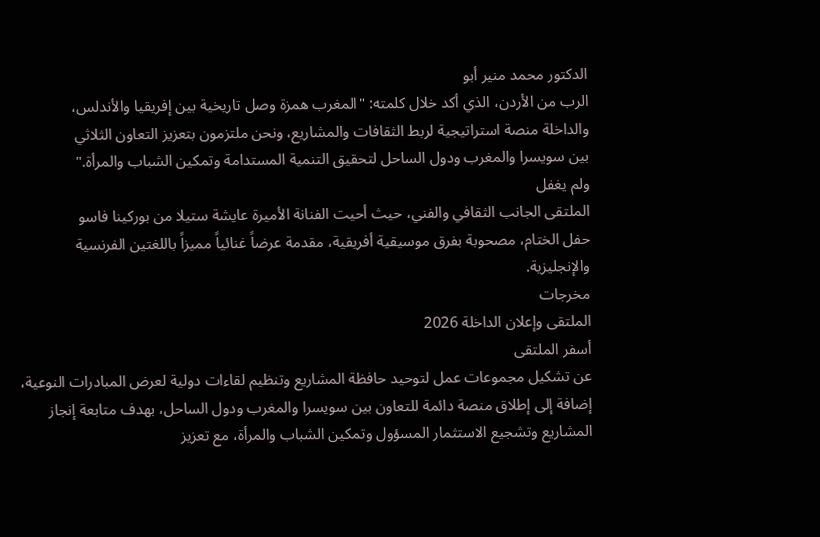الدكتور محمد منير أبو
الرب من الأردن، الذي أكد خلال كلمته: "المغرب همزة وصل تاريخية بين إفريقيا والأندلس،
والداخلة منصة استراتيجية لربط الثقافات والمشاريع، ونحن ملتزمون بتعزيز التعاون الثلاثي
بين سويسرا والمغرب ودول الساحل لتحقيق التنمية المستدامة وتمكين الشباب والمرأة."
ولم يغفل
الملتقى الجانب الثقافي والفني، حيث أحيت الفنانة الأميرة عايشة ستيلا من بوركينا فاسو
حفل الختام، مصحوبة بفرق موسيقية أفريقية، مقدمة عرضاً غنائياً مميزاً باللغتين الفرنسية
والإنجليزية.
مخرجات
الملتقى وإعلان الداخلة 2026
أسفر الملتقى
عن تشكيل مجموعات عمل لتوحيد حافظة المشاريع وتنظيم لقاءات دولية لعرض المبادرات النوعية،
إضافة إلى إطلاق منصة دائمة للتعاون بين سويسرا والمغرب ودول الساحل، بهدف متابعة إنجاز
المشاريع وتشجيع الاستثمار المسؤول وتمكين الشباب والمرأة، مع تعزيز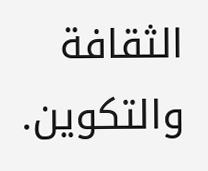الثقافة والتكوين.